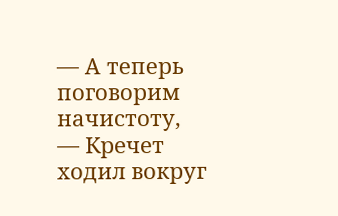— А теперь поговорим начистоту, — Кречет ходил вокруг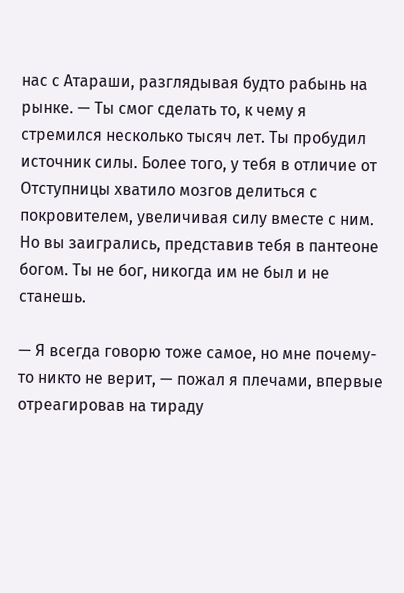нас с Атараши, разглядывая будто рабынь на рынке. — Ты смог сделать то, к чему я стремился несколько тысяч лет. Ты пробудил источник силы. Более того, у тебя в отличие от Отступницы хватило мозгов делиться с покровителем, увеличивая силу вместе с ним. Но вы заигрались, представив тебя в пантеоне богом. Ты не бог, никогда им не был и не станешь.

— Я всегда говорю тоже самое, но мне почему-то никто не верит, — пожал я плечами, впервые отреагировав на тираду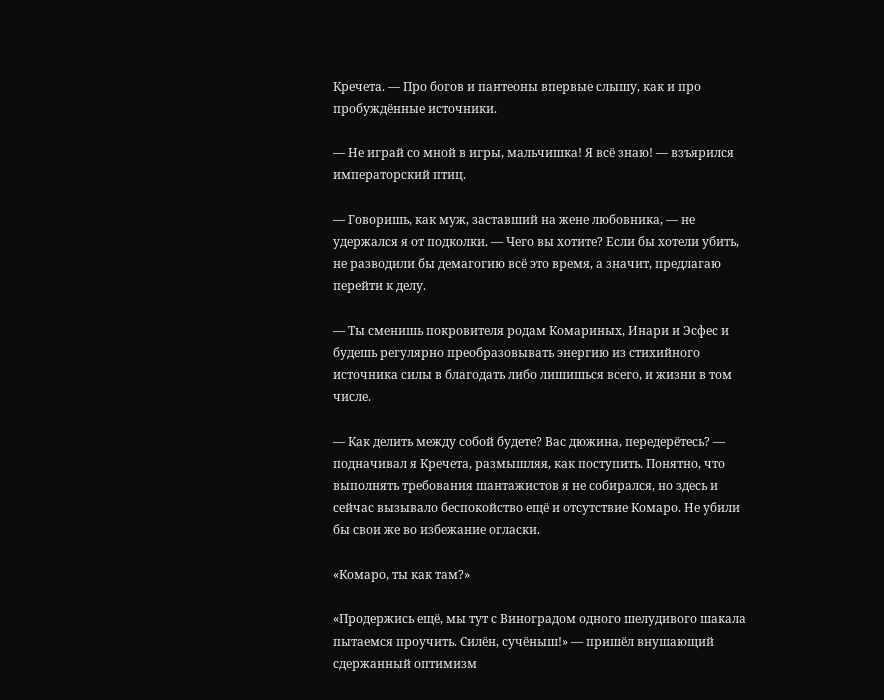Кречета. — Про богов и пантеоны впервые слышу, как и про пробуждённые источники.

— Не играй со мной в игры, мальчишка! Я всё знаю! — взъярился императорский птиц.

— Говоришь, как муж, заставший на жене любовника, — не удержался я от подколки. — Чего вы хотите? Если бы хотели убить, не разводили бы демагогию всё это время, а значит, предлагаю перейти к делу.

— Ты сменишь покровителя родам Комариных, Инари и Эсфес и будешь регулярно преобразовывать энергию из стихийного источника силы в благодать либо лишишься всего, и жизни в том числе.

— Как делить между собой будете? Вас дюжина, передерётесь? — подначивал я Кречета, размышляя, как поступить. Понятно, что выполнять требования шантажистов я не собирался, но здесь и сейчас вызывало беспокойство ещё и отсутствие Комаро. Не убили бы свои же во избежание огласки.

«Комаро, ты как там?»

«Продержись ещё, мы тут с Виноградом одного шелудивого шакала пытаемся проучить. Силён, сучёныш!» — пришёл внушающий сдержанный оптимизм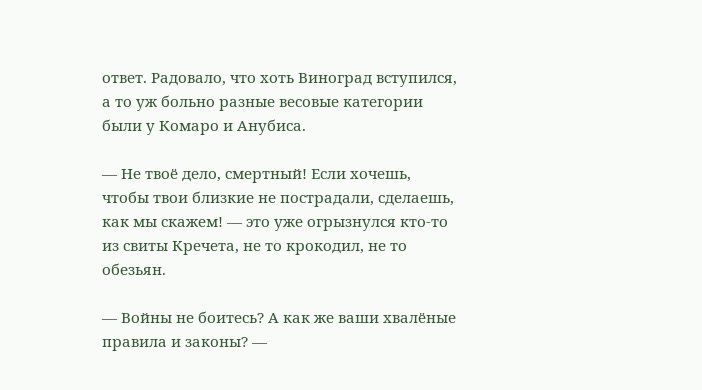ответ. Радовало, что хоть Виноград вступился, а то уж больно разные весовые категории были у Комаро и Анубиса.

— Не твоё дело, смертный! Если хочешь, чтобы твои близкие не пострадали, сделаешь, как мы скажем! — это уже огрызнулся кто-то из свиты Кречета, не то крокодил, не то обезьян.

— Войны не боитесь? А как же ваши хвалёные правила и законы? —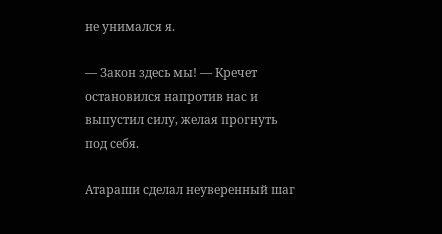не унимался я.

— Закон здесь мы! — Кречет остановился напротив нас и выпустил силу, желая прогнуть под себя.

Атараши сделал неуверенный шаг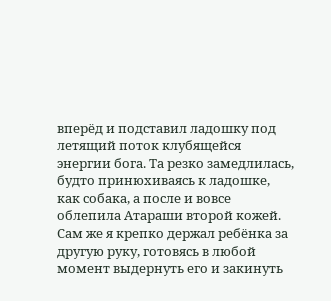вперёд и подставил ладошку под летящий поток клубящейся энергии бога. Та резко замедлилась, будто принюхиваясь к ладошке, как собака, а после и вовсе облепила Атараши второй кожей. Сам же я крепко держал ребёнка за другую руку, готовясь в любой момент выдернуть его и закинуть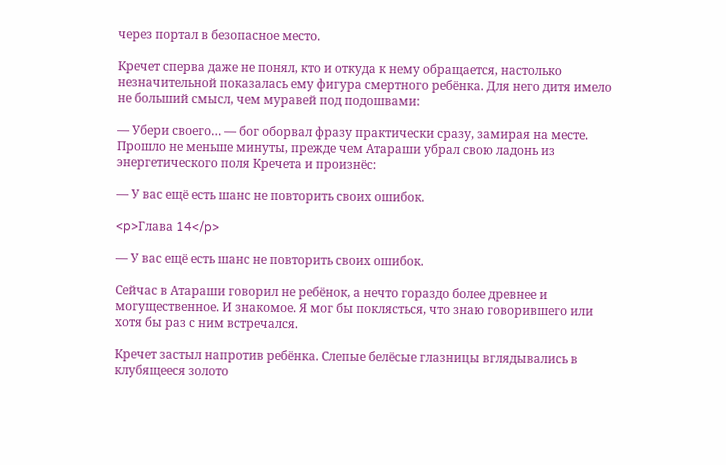через портал в безопасное место.

Кречет сперва даже не понял, кто и откуда к нему обращается, настолько незначительной показалась ему фигура смертного ребёнка. Для него дитя имело не больший смысл, чем муравей под подошвами:

— Убери своего… — бог оборвал фразу практически сразу, замирая на месте. Прошло не меньше минуты, прежде чем Атараши убрал свою ладонь из энергетического поля Кречета и произнёс:

— У вас ещё есть шанс не повторить своих ошибок.

<p>Глава 14</p>

— У вас ещё есть шанс не повторить своих ошибок.

Сейчас в Атараши говорил не ребёнок, а нечто гораздо более древнее и могущественное. И знакомое. Я мог бы поклясться, что знаю говорившего или хотя бы раз с ним встречался.

Кречет застыл напротив ребёнка. Слепые белёсые глазницы вглядывались в клубящееся золото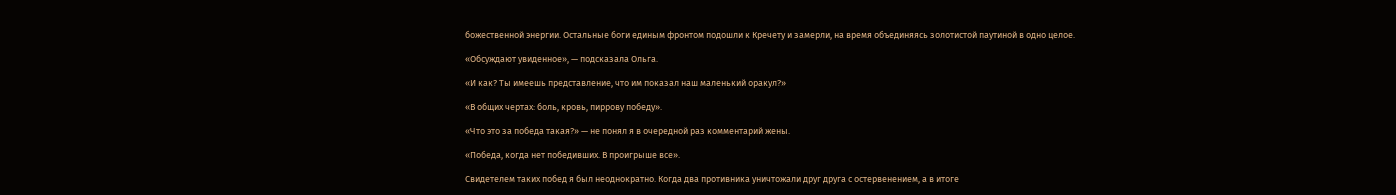божественной энергии. Остальные боги единым фронтом подошли к Кречету и замерли, на время объединяясь золотистой паутиной в одно целое.

«Обсуждают увиденное», — подсказала Ольга.

«И как? Ты имеешь представление, что им показал наш маленький оракул?»

«В общих чертах: боль, кровь, пиррову победу».

«Что это за победа такая?» — не понял я в очередной раз комментарий жены.

«Победа, когда нет победивших. В проигрыше все».

Свидетелем таких побед я был неоднократно. Когда два противника уничтожали друг друга с остервенением, а в итоге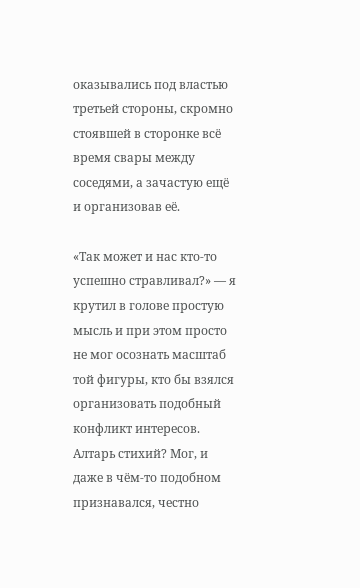оказывались под властью третьей стороны, скромно стоявшей в сторонке всё время свары между соседями, а зачастую ещё и организовав её.

«Так может и нас кто-то успешно стравливал?» — я крутил в голове простую мысль и при этом просто не мог осознать масштаб той фигуры, кто бы взялся организовать подобный конфликт интересов. Алтарь стихий? Мог, и даже в чём-то подобном признавался, честно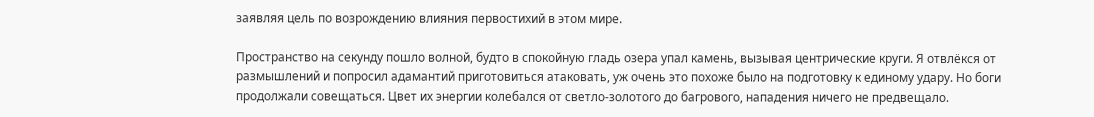заявляя цель по возрождению влияния первостихий в этом мире.

Пространство на секунду пошло волной, будто в спокойную гладь озера упал камень, вызывая центрические круги. Я отвлёкся от размышлений и попросил адамантий приготовиться атаковать, уж очень это похоже было на подготовку к единому удару. Но боги продолжали совещаться. Цвет их энергии колебался от светло-золотого до багрового, нападения ничего не предвещало.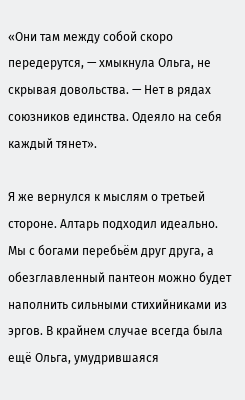«Они там между собой скоро передерутся, — хмыкнула Ольга, не скрывая довольства. — Нет в рядах союзников единства. Одеяло на себя каждый тянет».

Я же вернулся к мыслям о третьей стороне. Алтарь подходил идеально. Мы с богами перебьём друг друга, а обезглавленный пантеон можно будет наполнить сильными стихийниками из эргов. В крайнем случае всегда была ещё Ольга, умудрившаяся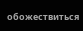обожествиться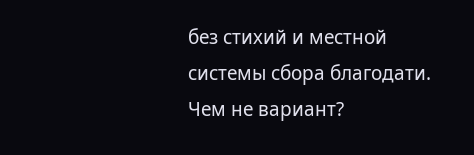без стихий и местной системы сбора благодати. Чем не вариант?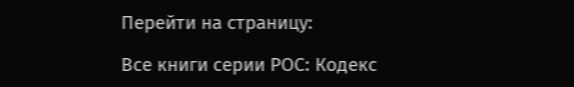Перейти на страницу:

Все книги серии РОС: Кодекс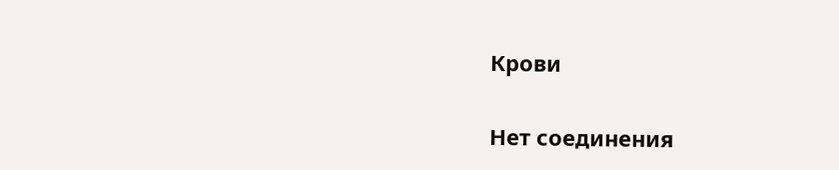Крови

Нет соединения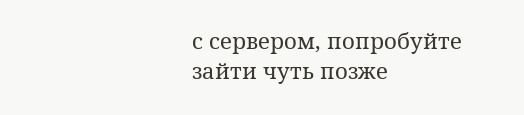с сервером, попробуйте зайти чуть позже